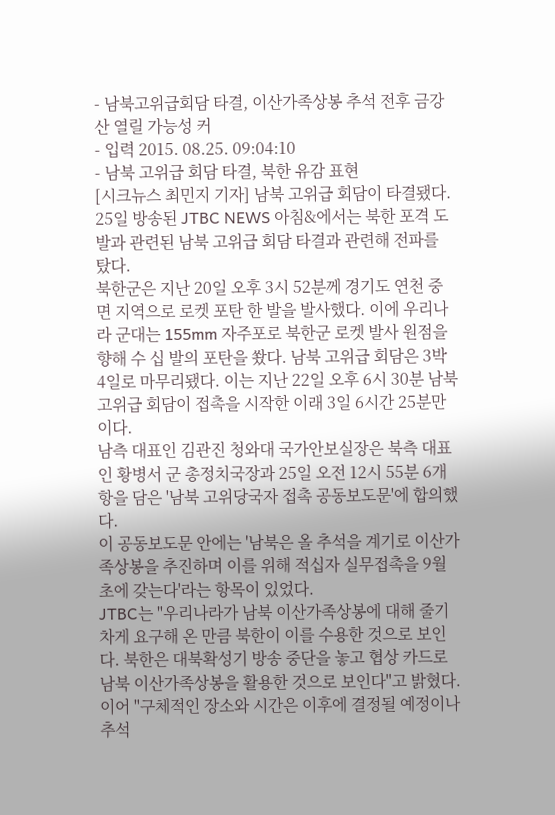- 남북고위급회담 타결, 이산가족상봉 추석 전후 금강산 열릴 가능성 커
- 입력 2015. 08.25. 09:04:10
- 남북 고위급 회담 타결, 북한 유감 표현
[시크뉴스 최민지 기자] 남북 고위급 회담이 타결됐다.
25일 방송된 JTBC NEWS 아침&에서는 북한 포격 도발과 관련된 남북 고위급 회담 타결과 관련해 전파를 탔다.
북한군은 지난 20일 오후 3시 52분께 경기도 연천 중면 지역으로 로켓 포탄 한 발을 발사했다. 이에 우리나라 군대는 155mm 자주포로 북한군 로켓 발사 원점을 향해 수 십 발의 포탄을 쐈다. 남북 고위급 회담은 3박 4일로 마무리됐다. 이는 지난 22일 오후 6시 30분 남북 고위급 회담이 접촉을 시작한 이래 3일 6시간 25분만이다.
남측 대표인 김관진 청와대 국가안보실장은 북측 대표인 황병서 군 총정치국장과 25일 오전 12시 55분 6개항을 담은 '남북 고위당국자 접촉 공동보도문'에 합의했다.
이 공동보도문 안에는 '남북은 올 추석을 계기로 이산가족상봉을 추진하며 이를 위해 적십자 실무접촉을 9월초에 갖는다'라는 항목이 있었다.
JTBC는 "우리나라가 남북 이산가족상봉에 대해 줄기차게 요구해 온 만큼 북한이 이를 수용한 것으로 보인다. 북한은 대북확성기 방송 중단을 놓고 협상 카드로 남북 이산가족상봉을 활용한 것으로 보인다"고 밝혔다.
이어 "구체적인 장소와 시간은 이후에 결정될 예정이나 추석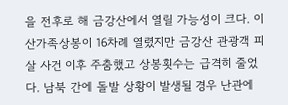을 전후로 해 금강산에서 열릴 가능성이 크다. 이산가족상봉이 16차례 열렸지만 금강산 관광객 피살 사건 이후 주춤했고 상봉횟수는 급격히 줄었다. 남북 간에 돌발 상황이 발생될 경우 난관에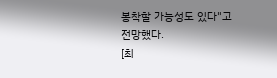봉착할 가능성도 있다"고 전망했다.
[최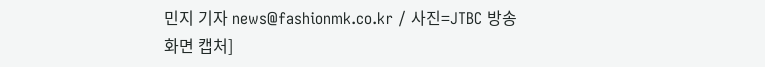민지 기자 news@fashionmk.co.kr / 사진=JTBC 방송 화면 캡처]